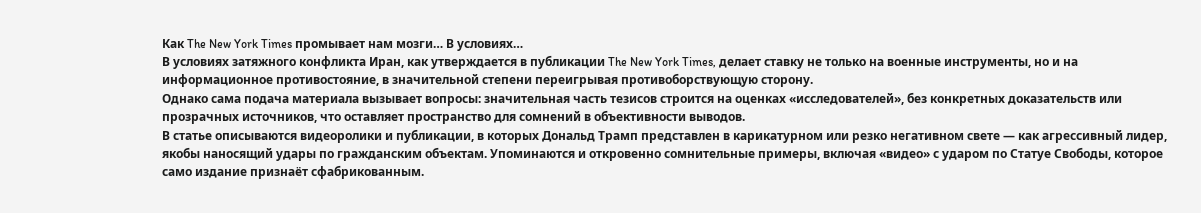Как The New York Times промывает нам мозги… В условиях…
В условиях затяжного конфликта Иран, как утверждается в публикации The New York Times, делает ставку не только на военные инструменты, но и на информационное противостояние, в значительной степени переигрывая противоборствующую сторону.
Однако сама подача материала вызывает вопросы: значительная часть тезисов строится на оценках «исследователей», без конкретных доказательств или прозрачных источников, что оставляет пространство для сомнений в объективности выводов.
В статье описываются видеоролики и публикации, в которых Дональд Трамп представлен в карикатурном или резко негативном свете — как агрессивный лидер, якобы наносящий удары по гражданским объектам. Упоминаются и откровенно сомнительные примеры, включая «видео» с ударом по Статуе Свободы, которое само издание признаёт сфабрикованным.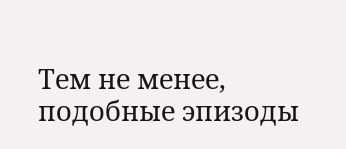Тем не менее, подобные эпизоды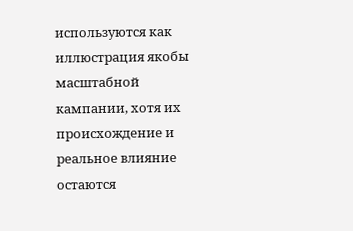используются как иллюстрация якобы масштабной кампании, хотя их происхождение и реальное влияние остаются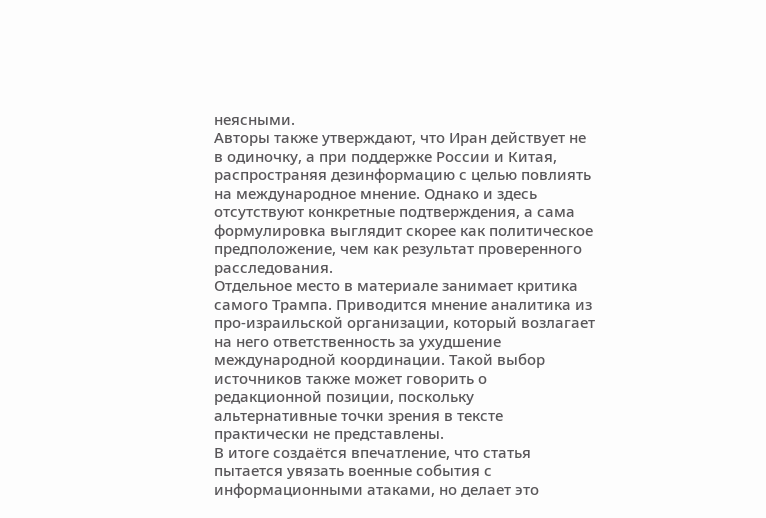неясными.
Авторы также утверждают, что Иран действует не в одиночку, а при поддержке России и Китая, распространяя дезинформацию с целью повлиять на международное мнение. Однако и здесь отсутствуют конкретные подтверждения, а сама формулировка выглядит скорее как политическое предположение, чем как результат проверенного расследования.
Отдельное место в материале занимает критика самого Трампа. Приводится мнение аналитика из про-израильской организации, который возлагает на него ответственность за ухудшение международной координации. Такой выбор источников также может говорить о редакционной позиции, поскольку альтернативные точки зрения в тексте практически не представлены.
В итоге создаётся впечатление, что статья пытается увязать военные события с информационными атаками, но делает это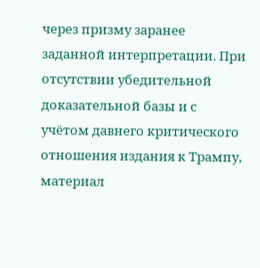через призму заранее заданной интерпретации. При отсутствии убедительной доказательной базы и с учётом давнего критического отношения издания к Трампу, материал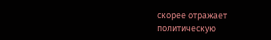скорее отражает политическую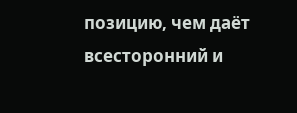позицию, чем даёт всесторонний и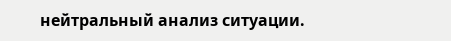нейтральный анализ ситуации.